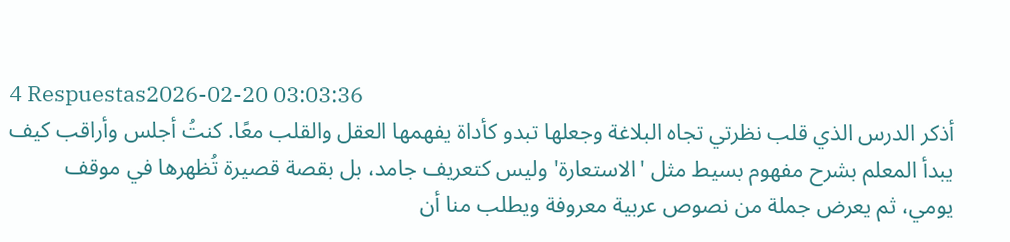4 Respuestas2026-02-20 03:03:36
أذكر الدرس الذي قلب نظرتي تجاه البلاغة وجعلها تبدو كأداة يفهمها العقل والقلب معًا. كنتُ أجلس وأراقب كيف يبدأ المعلم بشرح مفهوم بسيط مثل 'الاستعارة' وليس كتعريف جامد، بل بقصة قصيرة تُظهرها في موقف يومي، ثم يعرض جملة من نصوص عربية معروفة ويطلب منا أن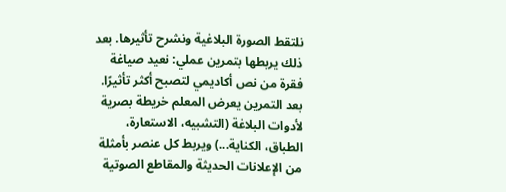نلتقط الصورة البلاغية ونشرح تأثيرها. بعد ذلك يربطها بتمرين عملي: نعيد صياغة فقرة من نص أكاديمي لتصبح أكثر تأثيرًا.
بعد التمرين يعرض المعلم خريطة بصرية لأدوات البلاغة (التشبيه، الاستعارة، الطباق، الكناية...) ويربط كل عنصر بأمثلة من الإعلانات الحديثة والمقاطع الصوتية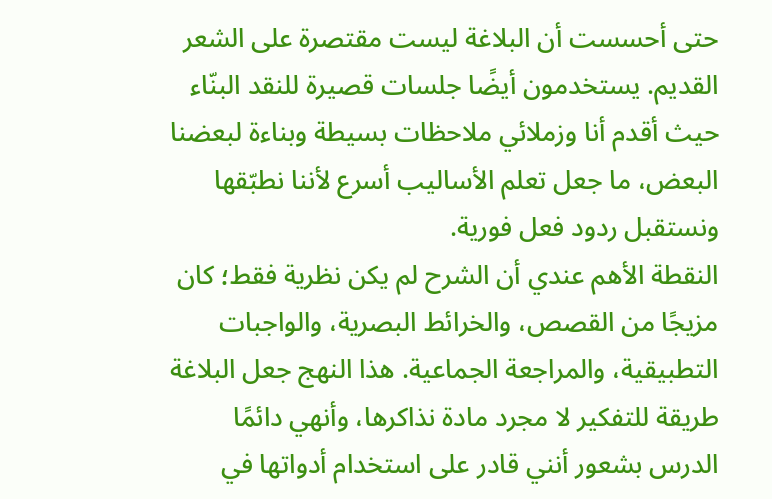حتى أحسست أن البلاغة ليست مقتصرة على الشعر القديم. يستخدمون أيضًا جلسات قصيرة للنقد البنّاء حيث أقدم أنا وزملائي ملاحظات بسيطة وبناءة لبعضنا البعض، ما جعل تعلم الأساليب أسرع لأننا نطبّقها ونستقبل ردود فعل فورية.
النقطة الأهم عندي أن الشرح لم يكن نظرية فقط؛ كان مزيجًا من القصص، والخرائط البصرية، والواجبات التطبيقية، والمراجعة الجماعية. هذا النهج جعل البلاغة طريقة للتفكير لا مجرد مادة نذاكرها، وأنهي دائمًا الدرس بشعور أنني قادر على استخدام أدواتها في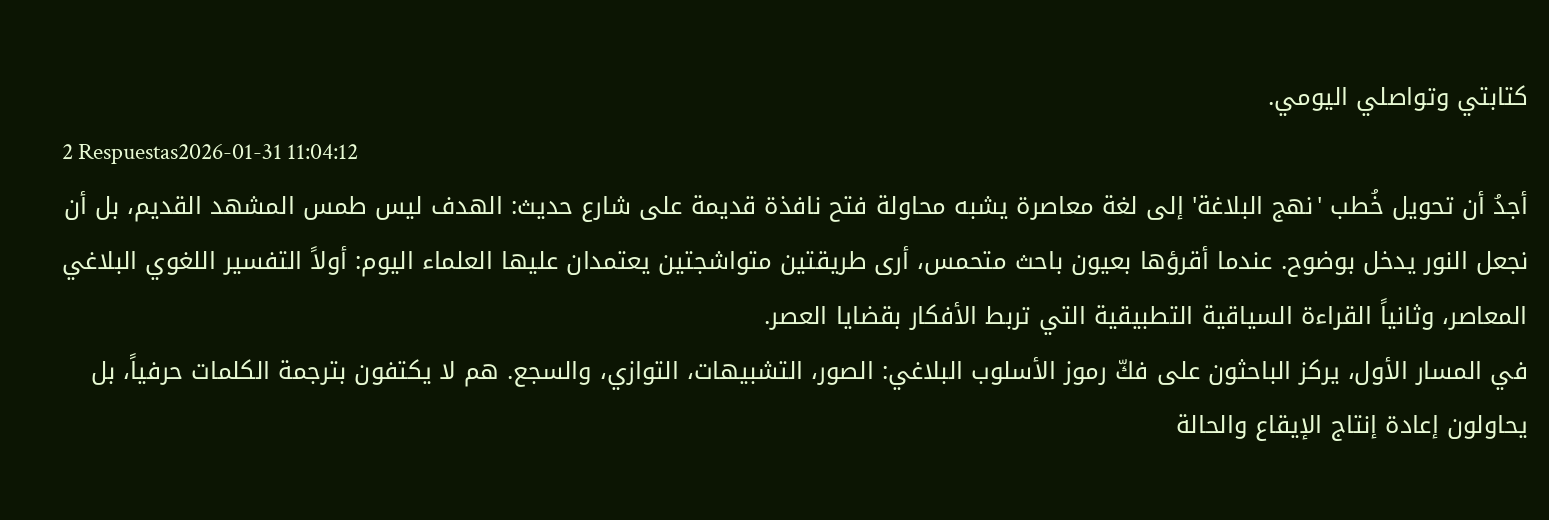كتابتي وتواصلي اليومي.
2 Respuestas2026-01-31 11:04:12
أجدُ أن تحويل خُطب 'نهج البلاغة' إلى لغة معاصرة يشبه محاولة فتح نافذة قديمة على شارع حديث: الهدف ليس طمس المشهد القديم، بل أن نجعل النور يدخل بوضوح. عندما أقرؤها بعيون باحث متحمس، أرى طريقتين متواشجتين يعتمدان عليها العلماء اليوم: أولاً التفسير اللغوي البلاغي المعاصر، وثانياً القراءة السياقية التطبيقية التي تربط الأفكار بقضايا العصر.
في المسار الأول، يركز الباحثون على فكّ رموز الأسلوب البلاغي: الصور، التشبيهات، التوازي، والسجع. هم لا يكتفون بترجمة الكلمات حرفياً، بل يحاولون إعادة إنتاج الإيقاع والحالة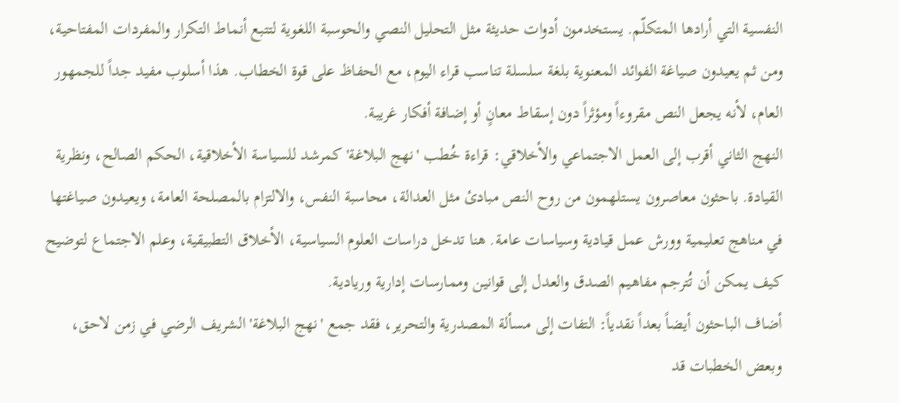النفسية التي أرادها المتكلّم. يستخدمون أدوات حديثة مثل التحليل النصي والحوسبة اللغوية لتتبع أنماط التكرار والمفردات المفتاحية، ومن ثم يعيدون صياغة الفوائد المعنوية بلغة سلسلة تناسب قراء اليوم، مع الحفاظ على قوة الخطاب. هذا أسلوب مفيد جداً للجمهور العام، لأنه يجعل النص مقروءاً ومؤثراً دون إسقاط معانٍ أو إضافة أفكار غريبة.
النهج الثاني أقرب إلى العمل الاجتماعي والأخلاقي: قراءة خُطب 'نهج البلاغة' كمرشد للسياسة الأخلاقية، الحكم الصالح، ونظرية القيادة. باحثون معاصرون يستلهمون من روح النص مبادئ مثل العدالة، محاسبة النفس، والالتزام بالمصلحة العامة، ويعيدون صياغتها في مناهج تعليمية وورش عمل قيادية وسياسات عامة. هنا تدخل دراسات العلوم السياسية، الأخلاق التطبيقية، وعلم الاجتماع لتوضيح كيف يمكن أن تُترجم مفاهيم الصدق والعدل إلى قوانين وممارسات إدارية وريادية.
أضاف الباحثون أيضاً بعداً نقدياً: التفات إلى مسألة المصدرية والتحرير، فقد جمع 'نهج البلاغة' الشريف الرضي في زمن لاحق، وبعض الخطبات قد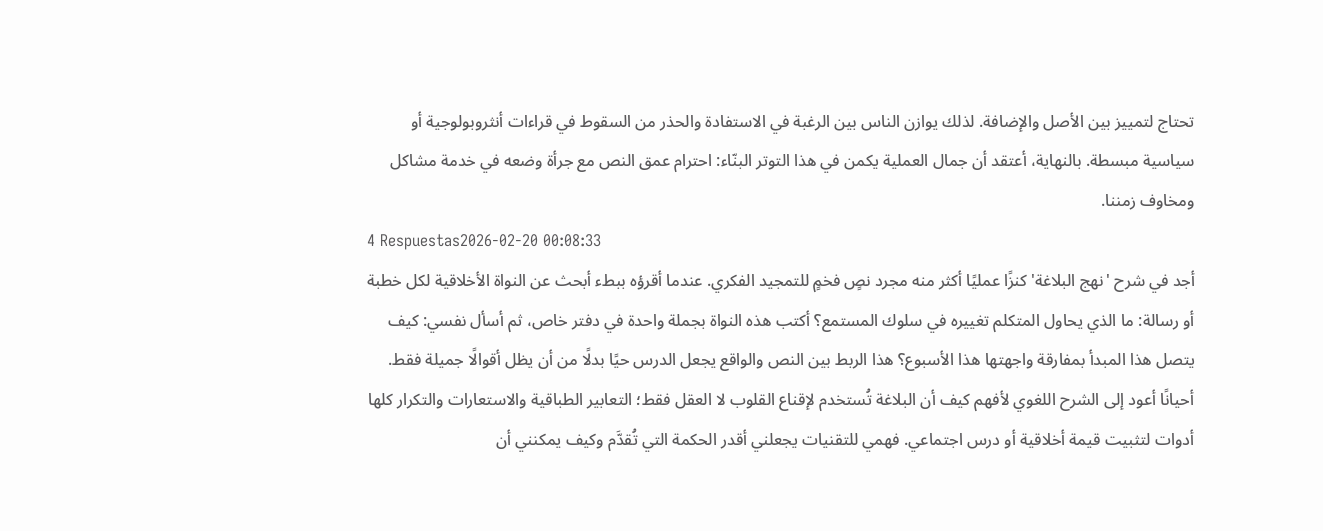تحتاج لتمييز بين الأصل والإضافة. لذلك يوازن الناس بين الرغبة في الاستفادة والحذر من السقوط في قراءات أنثروبولوجية أو سياسية مبسطة. بالنهاية، أعتقد أن جمال العملية يكمن في هذا التوتر البنّاء: احترام عمق النص مع جرأة وضعه في خدمة مشاكل ومخاوف زمننا.
4 Respuestas2026-02-20 00:08:33
أجد في شرح 'نهج البلاغة' كنزًا عمليًا أكثر منه مجرد نصٍ فخمٍ للتمجيد الفكري. عندما أقرؤه ببطء أبحث عن النواة الأخلاقية لكل خطبة أو رسالة: ما الذي يحاول المتكلم تغييره في سلوك المستمع؟ أكتب هذه النواة بجملة واحدة في دفتر خاص، ثم أسأل نفسي: كيف يتصل هذا المبدأ بمفارقة واجهتها هذا الأسبوع؟ هذا الربط بين النص والواقع يجعل الدرس حيًا بدلًا من أن يظل أقوالًا جميلة فقط.
أحيانًا أعود إلى الشرح اللغوي لأفهم كيف أن البلاغة تُستخدم لإقناع القلوب لا العقل فقط؛ التعابير الطباقية والاستعارات والتكرار كلها أدوات لتثبيت قيمة أخلاقية أو درس اجتماعي. فهمي للتقنيات يجعلني أقدر الحكمة التي تُقدَّم وكيف يمكنني أن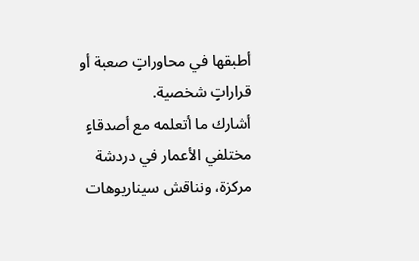أطبقها في محاوراتٍ صعبة أو قراراتٍ شخصية.
أشارك ما أتعلمه مع أصدقاءٍ مختلفي الأعمار في دردشة مركزة، ونناقش سيناريوهات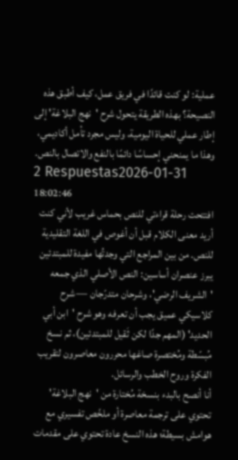عملية: لو كنت قائدًا في فريق عمل، كيف أطبق هذه النصيحة؟ بهذه الطريقة يتحول شرح 'نهج البلاغة' إلى إطار عملي للحياة اليومية، وليس مجرد تأمل أكاديمي، وهذا ما يمنحني إحساسًا دائمًا بالنفع والاتصال بالنص.
2 Respuestas2026-01-31 18:02:46
افتتحت رحلة قراءتي للنص بحماس غريب لأني كنت أريد معنى الكلام قبل أن أغوص في اللغة التقليدية للنص. من بين المراجع التي وجدتُها مفيدة للمبتدئين يبرز عنصران أساسين: النص الأصلي الذي جمعه 'الشريف الرضي'، وشرحان متدرّجان — شرح كلاسيكي عميق يجب أن تعرفه وهو شرح 'ابن أبي الحديد' (المهم جدًا لكن ثَقيل للمبتدئين)، ثم نسخ مُبسّطة ومُختصرة صاغها محررون معاصرون لتقريب الفكرة وروح الخطب والرسائل.
أنا أنصح بالبدء بنسخة مُختارة من 'نهج البلاغة' تحتوي على ترجمة معاصرة أو ملخّص تفسيري مع هوامش بسيطة؛ هذه النسخ عادة تحتوي على مقدمات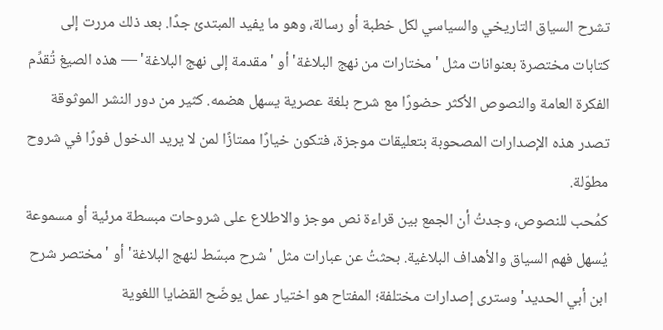تشرح السياق التاريخي والسياسي لكل خطبة أو رسالة، وهو ما يفيد المبتدئ جدًا. بعد ذلك مررت إلى كتابات مختصرة بعنوانات مثل 'مختارات من نهج البلاغة' أو 'مقدمة إلى نهج البلاغة' — هذه الصيغ تُقدِّم الفكرة العامة والنصوص الأكثر حضورًا مع شرح بلغة عصرية يسهل هضمه. كثير من دور النشر الموثوقة تصدر هذه الإصدارات المصحوبة بتعليقات موجزة، فتكون خيارًا ممتازًا لمن لا يريد الدخول فورًا في شروح مطوّلة.
كمُحب للنصوص، وجدتُ أن الجمع بين قراءة نص موجز والاطلاع على شروحات مبسطة مرئية أو مسموعة يُسهل فهم السياق والأهداف البلاغية. بحثتُ عن عبارات مثل 'شرح مبسّط لنهج البلاغة' أو 'مختصر شرح ابن أبي الحديد' وسترى إصدارات مختلفة؛ المفتاح هو اختيار عمل يوضّح القضايا اللغوية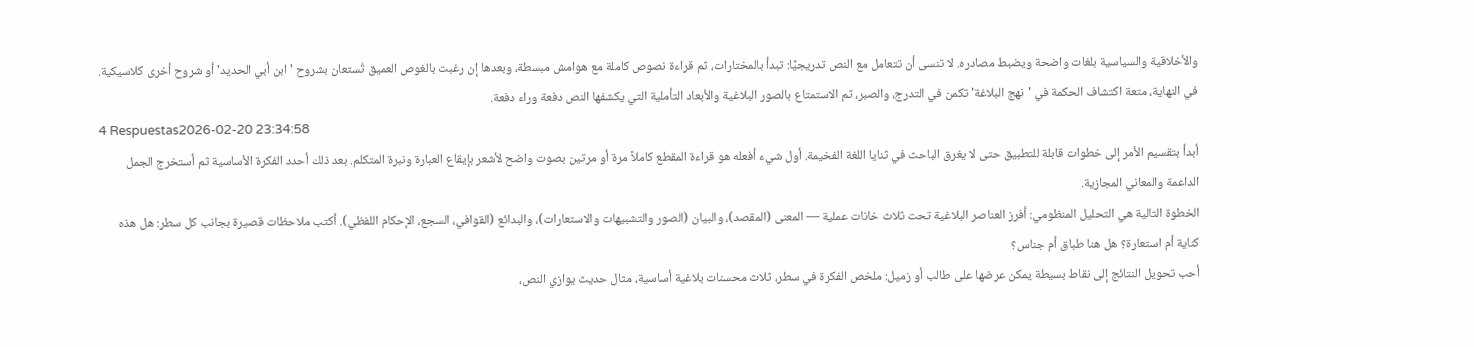والأخلاقية والسياسية بلغات واضحة ويضبط مصادره. لا تنسى أن تتعامل مع النص تدريجيًا: تبدأ بالمختارات، ثم قراءة نصوص كاملة مع هوامش مبسطة، وبعدها إن رغبت بالغوص العميق تُستعان بشروح 'ابن أبي الحديد' أو شروح أخرى كلاسيكية. في النهاية، متعة اكتشاف الحكمة في 'نهج البلاغة' تكمن في التدرج، والصبر، ثم الاستمتاع بالصور البلاغية والأبعاد التأملية التي يكشفها النص دفعة وراء دفعة.
4 Respuestas2026-02-20 23:34:58
أبدأ بتقسيم الأمر إلى خطوات قابلة للتطبيق حتى لا يغرق الباحث في ثنايا اللغة الفخيمة. أول شيء أفعله هو قراءة المقطع كاملاً مرة أو مرتين بصوت واضح لأشعر بإيقاع العبارة ونبرة المتكلم. بعد ذلك أحدد الفكرة الأساسية ثم أستخرج الجمل الداعمة والمعاني المجازية.
الخطوة التالية هي التحليل المنظومي: أفرز العناصر البلاغية تحت ثلاث خانات عملية — المعنى (المقصد)، والبيان (الصور والتشبيهات والاستعارات)، والبدائع (القوافي، السجع، الإحكام اللفظي). أكتب ملاحظات قصيرة بجانب كل سطر: هل هذه كناية أم استعارة؟ هل هنا طباق أم جناس؟
أحب تحويل النتائج إلى نقاط بسيطة يمكن عرضها على طالب أو زميل: ملخص الفكرة في سطر، ثلاث محسنات بلاغية أساسية، مثال حديث يوازي النص،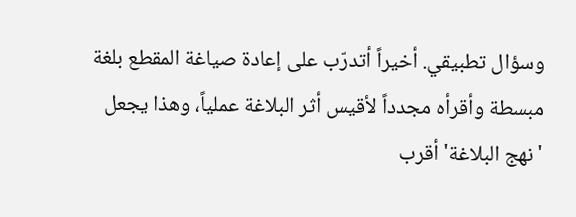وسؤال تطبيقي. أخيراً أتدرّب على إعادة صياغة المقطع بلغة مبسطة وأقرأه مجدداً لأقيس أثر البلاغة عملياً، وهذا يجعل 'نهج البلاغة' أقرب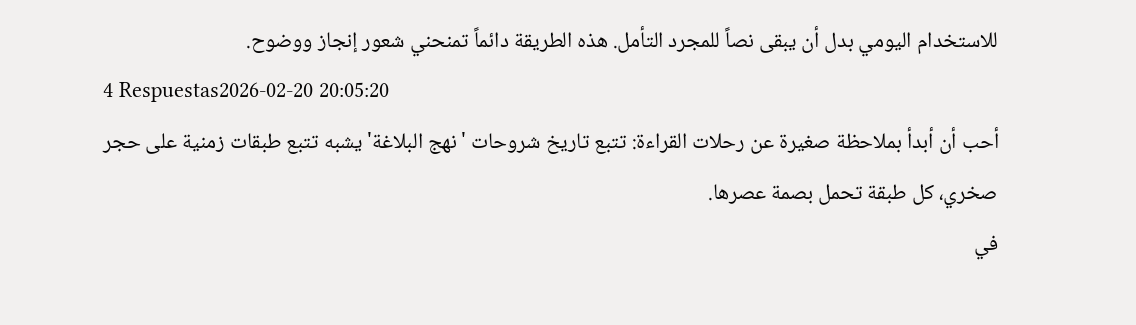للاستخدام اليومي بدل أن يبقى نصاً للمجرد التأمل. هذه الطريقة دائماً تمنحني شعور إنجاز ووضوح.
4 Respuestas2026-02-20 20:05:20
أحب أن أبدأ بملاحظة صغيرة عن رحلات القراءة: تتبع تاريخ شروحات 'نهج البلاغة' يشبه تتبع طبقات زمنية على حجر صخري، كل طبقة تحمل بصمة عصرها.
في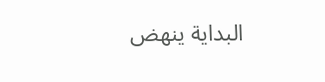البداية ينهض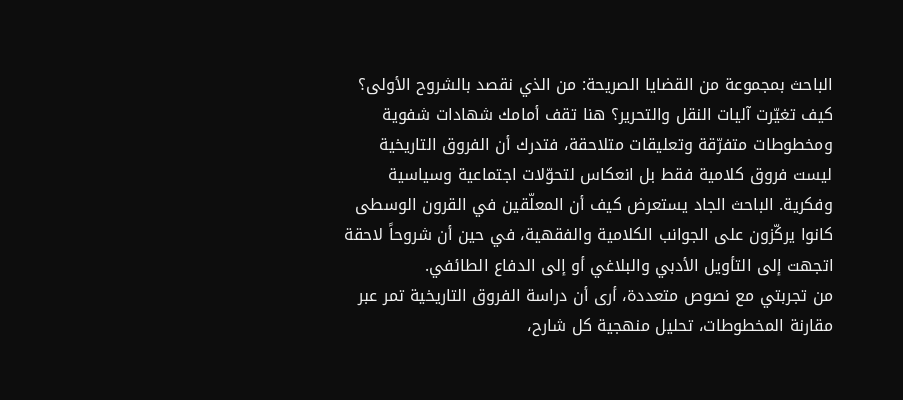الباحث بمجموعة من القضايا الصريحة: من الذي نقصد بالشروح الأولى؟ كيف تغيّرت آليات النقل والتحرير؟ هنا تقف أمامك شهادات شفوية ومخطوطات متفرّقة وتعليقات متلاحقة، فتدرك أن الفروق التاريخية ليست فروق كلامية فقط بل انعكاس لتحوّلات اجتماعية وسياسية وفكرية. الباحث الجاد يستعرض كيف أن المعلّقين في القرون الوسطى كانوا يركّزون على الجوانب الكلامية والفقهية، في حين أن شروحاً لاحقة اتجهت إلى التأويل الأدبي والبلاغي أو إلى الدفاع الطائفي.
من تجربتي مع نصوص متعددة، أرى أن دراسة الفروق التاريخية تمر عبر مقارنة المخطوطات، تحليل منهجية كل شارح،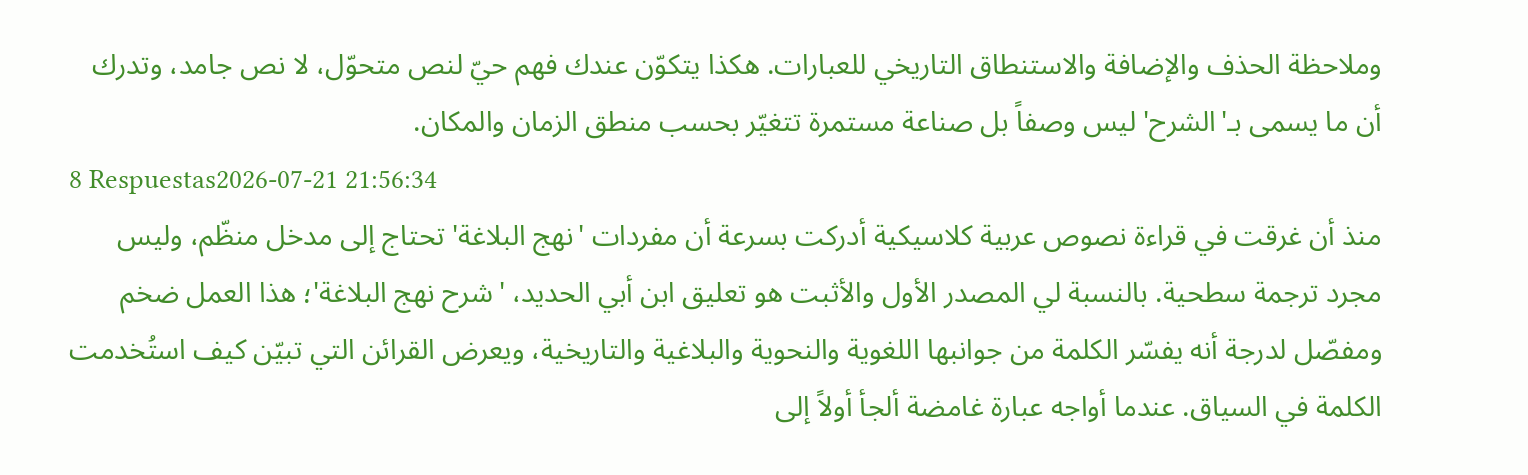وملاحظة الحذف والإضافة والاستنطاق التاريخي للعبارات. هكذا يتكوّن عندك فهم حيّ لنص متحوّل، لا نص جامد، وتدرك أن ما يسمى بـ'الشرح' ليس وصفاً بل صناعة مستمرة تتغيّر بحسب منطق الزمان والمكان.
8 Respuestas2026-07-21 21:56:34
منذ أن غرقت في قراءة نصوص عربية كلاسيكية أدركت بسرعة أن مفردات 'نهج البلاغة' تحتاج إلى مدخل منظّم، وليس مجرد ترجمة سطحية. بالنسبة لي المصدر الأول والأثبت هو تعليق ابن أبي الحديد، 'شرح نهج البلاغة'؛ هذا العمل ضخم ومفصّل لدرجة أنه يفسّر الكلمة من جوانبها اللغوية والنحوية والبلاغية والتاريخية، ويعرض القرائن التي تبيّن كيف استُخدمت الكلمة في السياق. عندما أواجه عبارة غامضة ألجأ أولاً إلى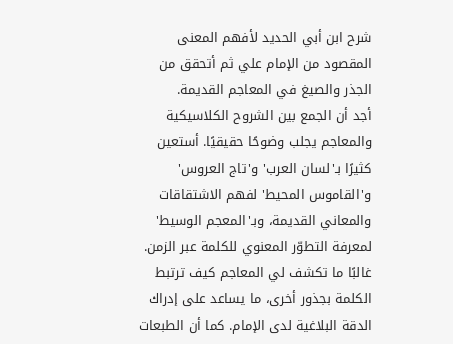شرح ابن أبي الحديد لأفهم المعنى المقصود من الإمام علي ثم أتحقق من الجذر والصيغ في المعاجم القديمة.
أجد أن الجمع بين الشروح الكلاسيكية والمعاجم يجلب وضوحًا حقيقيًا. أستعين كثيرًا بـ'لسان العرب' و'تاج العروس' و'القاموس المحيط' لفهم الاشتقاقات والمعاني القديمة، وبـ'المعجم الوسيط' لمعرفة التطوّر المعنوي للكلمة عبر الزمن. غالبًا ما تكشف لي المعاجم كيف ترتبط الكلمة بجذور أخرى، ما يساعد على إدراك الدقة البلاغية لدى الإمام. كما أن الطبعات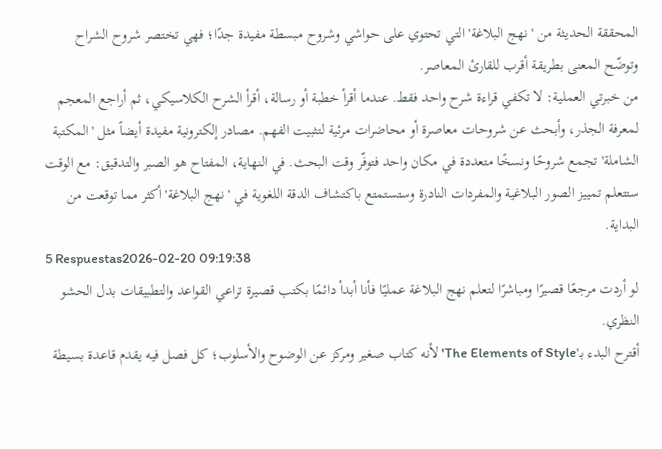المحققة الحديثة من 'نهج البلاغة' التي تحتوي على حواشي وشروح مبسطة مفيدة جدًا؛ فهي تختصر شروح الشراح وتوضّح المعنى بطريقة أقرب للقارئ المعاصر.
من خبرتي العملية: لا تكفي قراءة شرح واحد فقط. عندما أقرأ خطبة أو رسالة، أقرأ الشرح الكلاسيكي، ثم أراجع المعجم لمعرفة الجذر، وأبحث عن شروحات معاصرة أو محاضرات مرئية لتثبيت الفهم. مصادر إلكترونية مفيدة أيضاً مثل 'المكتبة الشاملة' تجمع شروحًا ونسخًا متعددة في مكان واحد فتوفّر وقت البحث. في النهاية، المفتاح هو الصبر والتدقيق: مع الوقت ستتعلم تمييز الصور البلاغية والمفردات النادرة وستستمتع باكتشاف الدقة اللغوية في 'نهج البلاغة' أكثر مما توقعت من البداية.
5 Respuestas2026-02-20 09:19:38
لو أردت مرجعًا قصيرًا ومباشرًا لتعلم نهج البلاغة عمليًا فأنا أبدأ دائمًا بكتب قصيرة تراعي القواعد والتطبيقات بدل الحشو النظري.
أقترح البدء بـ'The Elements of Style' لأنه كتاب صغير ومركز عن الوضوح والأسلوب؛ كل فصل فيه يقدم قاعدة بسيطة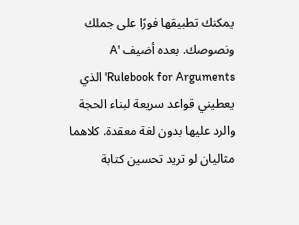يمكنك تطبيقها فورًا على جملك ونصوصك. بعده أضيف 'A Rulebook for Arguments' الذي يعطيني قواعد سريعة لبناء الحجة والرد عليها بدون لغة معقدة. كلاهما مثاليان لو تريد تحسين كتابة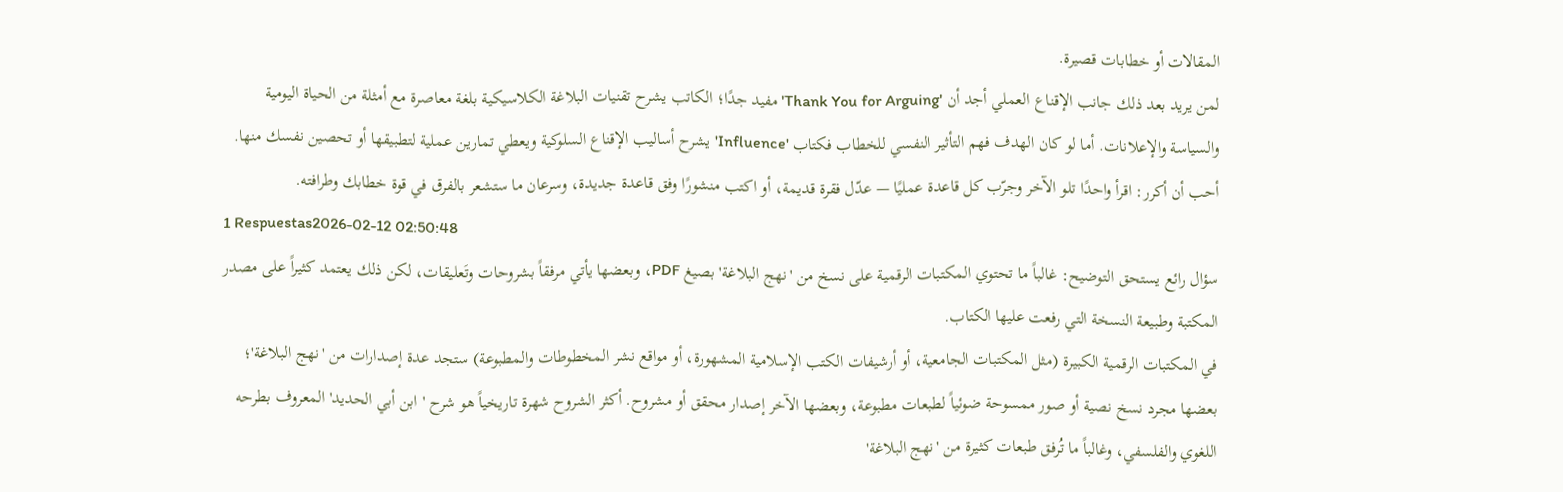المقالات أو خطابات قصيرة.
لمن يريد بعد ذلك جانب الإقناع العملي أجد أن 'Thank You for Arguing' مفيد جدًا؛ الكاتب يشرح تقنيات البلاغة الكلاسيكية بلغة معاصرة مع أمثلة من الحياة اليومية والسياسة والإعلانات. أما لو كان الهدف فهم التأثير النفسي للخطاب فكتاب 'Influence' يشرح أساليب الإقناع السلوكية ويعطي تمارين عملية لتطبيقها أو تحصين نفسك منها.
أحب أن أكرر: اقرأ واحدًا تلو الآخر وجرّب كل قاعدة عمليًا — عدّل فقرة قديمة، أو اكتب منشورًا وفق قاعدة جديدة، وسرعان ما ستشعر بالفرق في قوة خطابك وطرافته.
1 Respuestas2026-02-12 02:50:48
سؤال رائع يستحق التوضيح: غالباً ما تحتوي المكتبات الرقمية على نسخ من 'نهج البلاغة' بصيغ PDF، وبعضها يأتي مرفقاً بشروحات وتَعليقات، لكن ذلك يعتمد كثيراً على مصدر المكتبة وطبيعة النسخة التي رفعت عليها الكتاب.
في المكتبات الرقمية الكبيرة (مثل المكتبات الجامعية، أو أرشيفات الكتب الإسلامية المشهورة، أو مواقع نشر المخطوطات والمطبوعة) ستجد عدة إصدارات من 'نهج البلاغة'؛ بعضها مجرد نسخ نصية أو صور ممسوحة ضوئياً لطبعات مطبوعة، وبعضها الآخر إصدار محقق أو مشروح. أكثر الشروح شهرة تاريخياً هو شرح 'ابن أبي الحديد' المعروف بطرحه اللغوي والفلسفي، وغالباً ما تُرفق طبعات كثيرة من 'نهج البلاغة'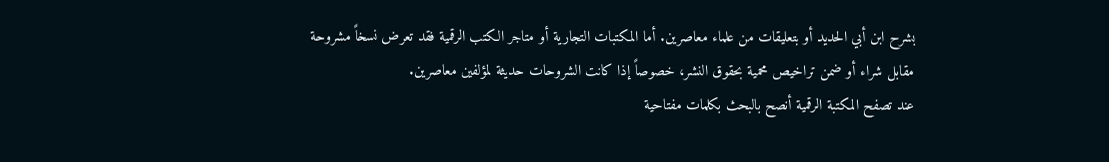بشرح ابن أبي الحديد أو بتعليقات من علماء معاصرين. أما المكتبات التجارية أو متاجر الكتب الرقمية فقد تعرض نسخاً مشروحة مقابل شراء أو ضمن تراخيص محمية بحقوق النشر، خصوصاً إذا كانت الشروحات حديثة لمؤلفين معاصرين.
عند تصفح المكتبة الرقمية أنصح بالبحث بكلمات مفتاحية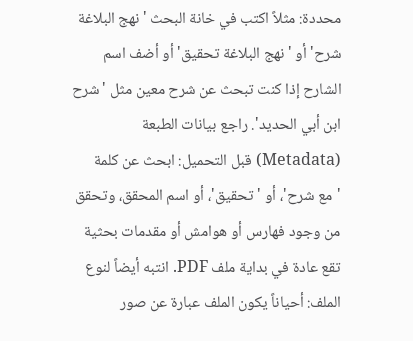محددة: مثلاً اكتب في خانة البحث 'نهج البلاغة شرح' أو 'نهج البلاغة تحقيق' أو أضف اسم الشارح إذا كنت تبحث عن شرح معين مثل 'شرح ابن أبي الحديد'. راجع بيانات الطبعة (Metadata) قبل التحميل: ابحث عن كلمة 'مع شرح'، أو 'تحقيق'، أو اسم المحقق، وتحقق من وجود فهارس أو هوامش أو مقدمات بحثية تقع عادة في بداية ملف PDF. انتبه أيضاً لنوع الملف: أحياناً يكون الملف عبارة عن صور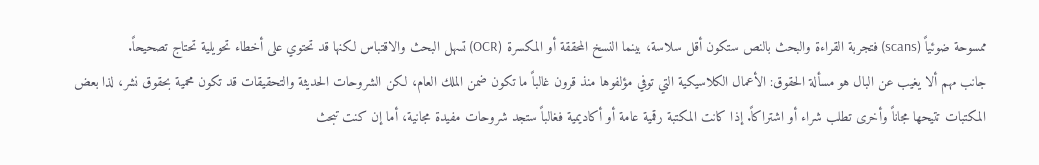ممسوحة ضوئياً (scans) فتجربة القراءة والبحث بالنص ستكون أقل سلاسة، بينما النسخ المحققة أو المكسرة (OCR) تسهل البحث والاقتباس لكنها قد تحتوي على أخطاء تحويلية تحتاج تصحيحاً.
جانب مهم ألا يغيب عن البال هو مسألة الحقوق: الأعمال الكلاسيكية التي توفي مؤلفوها منذ قرون غالباً ما تكون ضمن الملك العام، لكن الشروحات الحديثة والتحقيقات قد تكون محمية بحقوق نشر، لذا بعض المكتبات تتيحها مجاناً وأخرى تطلب شراء أو اشتراكاً. إذا كانت المكتبة رقمية عامة أو أكاديمية فغالباً ستجد شروحات مفيدة مجانية، أما إن كنت تبحث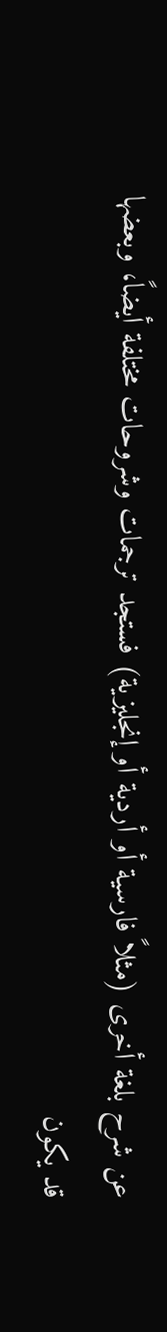عن شرح بلغة أخرى (مثلاً فارسية أو أردية أو إنجليزية) فستجد ترجمات وشروحات مختلفة أيضاً، وبعضها قد يكون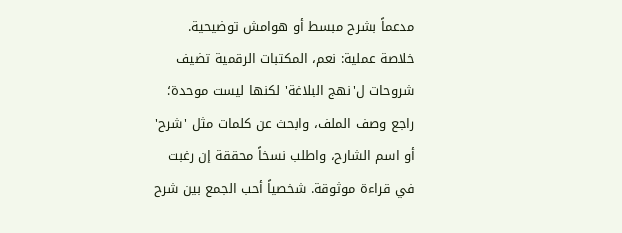مدعماً بشرح مبسط أو هوامش توضيحية.
خلاصة عملية: نعم، المكتبات الرقمية تضيف شروحات ل'نهج البلاغة' لكنها ليست موحدة؛ راجع وصف الملف، وابحث عن كلمات مثل 'شرح' أو اسم الشارح، واطلب نسخاً محققة إن رغبت في قراءة موثوقة. شخصياً أحب الجمع بين شرح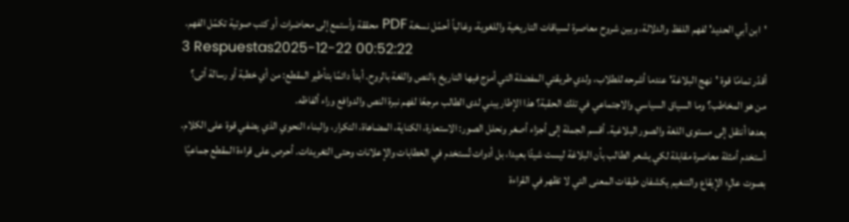'ابن أبي الحديد' لفهم اللفظ والدلالة، وبين شروح معاصرة لسياقات التاريخية واللغوية، وغالباً أحمّل نسخة PDF محققة وأستمع إلى محاضرات أو كتب صوتية تكمّل الفهم.
3 Respuestas2025-12-22 00:52:22
أقدّر تمامًا قوة 'نهج البلاغة' عندما أشرحه للطلاب، ولدي طريقتي المفضلة التي أمزج فيها التاريخ بالنص واللغة بالروح. أبدأ دائمًا بتأطير المقطع: من أي خطبة أو رسالة أتى؟ من هو المخاطب؟ وما السياق السياسي والاجتماعي في تلك الحقبة؟ هذا الإطار يبني لدى الطالب مرجعًا لفهم نبرة النص والدوافع وراء ألفاظه.
بعدها أنتقل إلى مستوى اللغة والصور البلاغية. أقسم الجملة إلى أجزاء أصغر ونحلل الصور: الاستعارة، الكناية، المضاهاة، التكرار، والبناء النحوي الذي يضفي قوة على الكلام. أستخدم أمثلة معاصرة مقابلة لكي يشعر الطالب بأن البلاغة ليست شيئًا بعيدا، بل أدوات تُستخدم في الخطابات والإعلانات وحتى التغريدات. أحرص على قراءة المقطع جماعيًا بصوت عالٍ؛ الإيقاع والتنغيم يكشفان طبقات المعنى التي لا تظهر في القراءة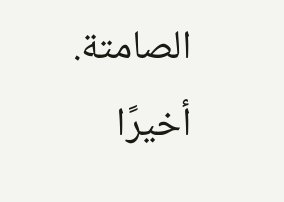الصامتة.
أخيرًا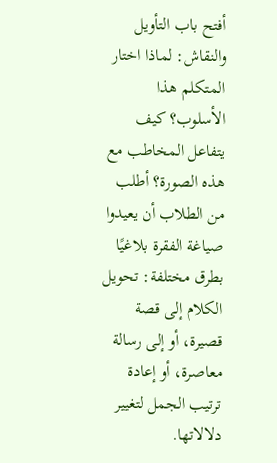أفتح باب التأويل والنقاش: لماذا اختار المتكلم هذا الأسلوب؟ كيف يتفاعل المخاطب مع هذه الصورة؟ أطلب من الطلاب أن يعيدوا صياغة الفقرة بلاغيًا بطرق مختلفة: تحويل الكلام إلى قصة قصيرة، أو إلى رسالة معاصرة، أو إعادة ترتيب الجمل لتغيير دلالاتها.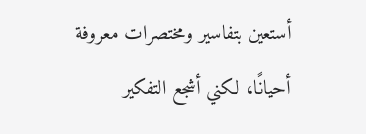أستعين بتفاسير ومختصرات معروفة أحيانًا، لكني أشجع التفكير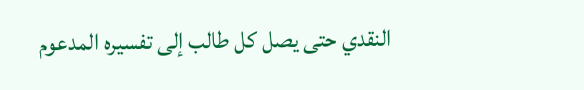النقدي حتى يصل كل طالب إلى تفسيره المدعوم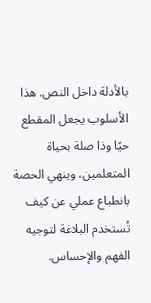بالأدلة داخل النص. هذا الأسلوب يجعل المقطع حيًا وذا صلة بحياة المتعلمين، وينهي الحصة بانطباع عملي عن كيف تُستخدم البلاغة لتوجيه الفهم والإحساس.